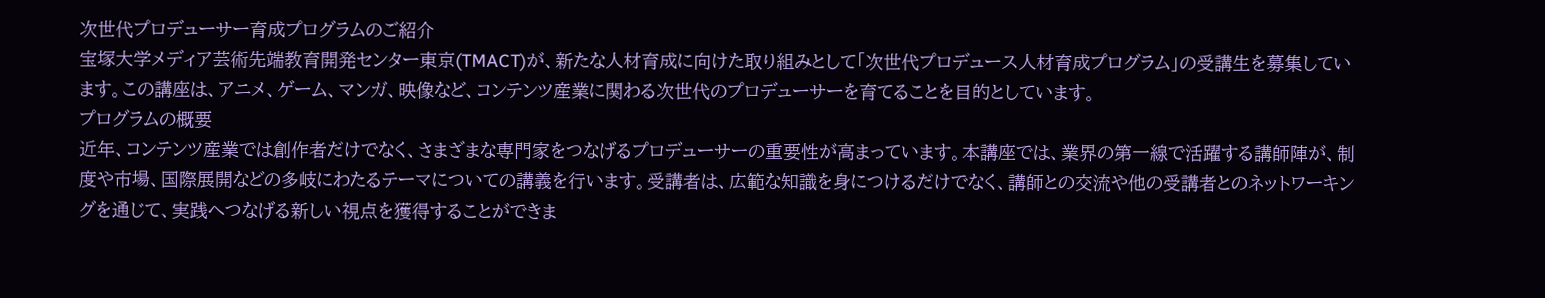次世代プロデューサー育成プログラムのご紹介
宝塚大学メディア芸術先端教育開発センター東京(TMACT)が、新たな人材育成に向けた取り組みとして「次世代プロデュース人材育成プログラム」の受講生を募集しています。この講座は、アニメ、ゲーム、マンガ、映像など、コンテンツ産業に関わる次世代のプロデューサーを育てることを目的としています。
プログラムの概要
近年、コンテンツ産業では創作者だけでなく、さまざまな専門家をつなげるプロデューサーの重要性が高まっています。本講座では、業界の第一線で活躍する講師陣が、制度や市場、国際展開などの多岐にわたるテーマについての講義を行います。受講者は、広範な知識を身につけるだけでなく、講師との交流や他の受講者とのネットワーキングを通じて、実践へつなげる新しい視点を獲得することができま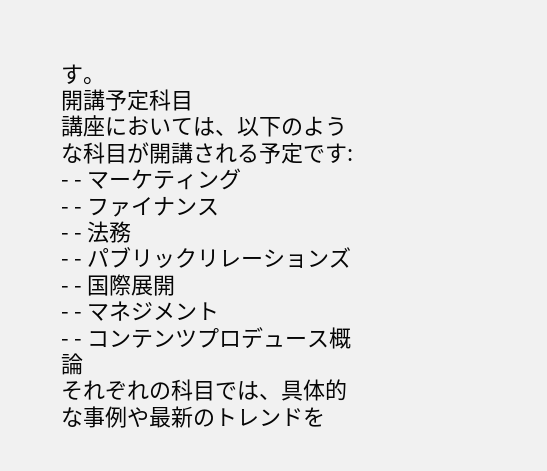す。
開講予定科目
講座においては、以下のような科目が開講される予定です:
- - マーケティング
- - ファイナンス
- - 法務
- - パブリックリレーションズ
- - 国際展開
- - マネジメント
- - コンテンツプロデュース概論
それぞれの科目では、具体的な事例や最新のトレンドを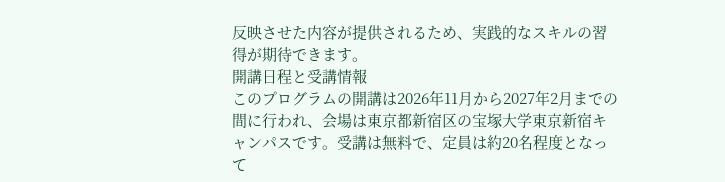反映させた内容が提供されるため、実践的なスキルの習得が期待できます。
開講日程と受講情報
このプログラムの開講は2026年11月から2027年2月までの間に行われ、会場は東京都新宿区の宝塚大学東京新宿キャンパスです。受講は無料で、定員は約20名程度となって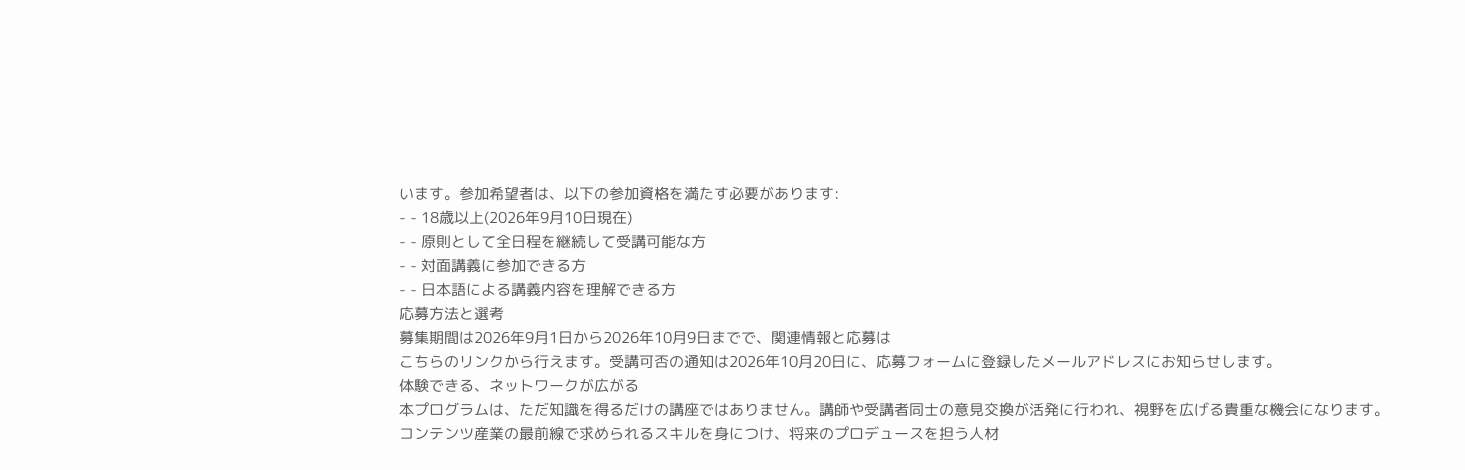います。参加希望者は、以下の参加資格を満たす必要があります:
- - 18歳以上(2026年9月10日現在)
- - 原則として全日程を継続して受講可能な方
- - 対面講義に参加できる方
- - 日本語による講義内容を理解できる方
応募方法と選考
募集期間は2026年9月1日から2026年10月9日までで、関連情報と応募は
こちらのリンクから行えます。受講可否の通知は2026年10月20日に、応募フォームに登録したメールアドレスにお知らせします。
体験できる、ネットワークが広がる
本プログラムは、ただ知識を得るだけの講座ではありません。講師や受講者同士の意見交換が活発に行われ、視野を広げる貴重な機会になります。コンテンツ産業の最前線で求められるスキルを身につけ、将来のプロデュースを担う人材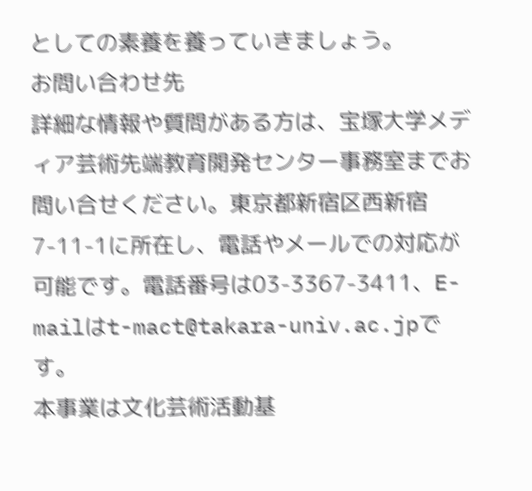としての素養を養っていきましょう。
お問い合わせ先
詳細な情報や質問がある方は、宝塚大学メディア芸術先端教育開発センター事務室までお問い合せください。東京都新宿区西新宿7-11-1に所在し、電話やメールでの対応が可能です。電話番号は03-3367-3411、E-mailはt-mact@takara-univ.ac.jpです。
本事業は文化芸術活動基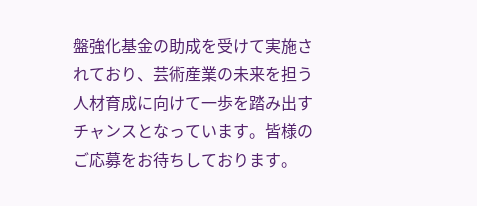盤強化基金の助成を受けて実施されており、芸術産業の未来を担う人材育成に向けて一歩を踏み出すチャンスとなっています。皆様のご応募をお待ちしております。